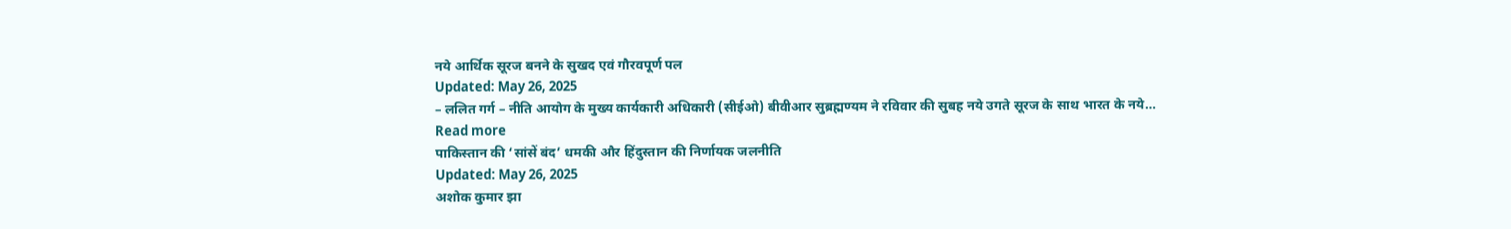नये आर्थिक सूरज बनने के सुखद एवं गौरवपूर्ण पल
Updated: May 26, 2025
– ललित गर्ग – नीति आयोग के मुख्य कार्यकारी अधिकारी (सीईओ) बीवीआर सुब्रह्मण्यम ने रविवार की सुबह नये उगते सूरज के साथ भारत के नये…
Read more
पाकिस्तान की ‘सांसें बंद’ धमकी और हिंदुस्तान की निर्णायक जलनीति
Updated: May 26, 2025
अशोक कुमार झा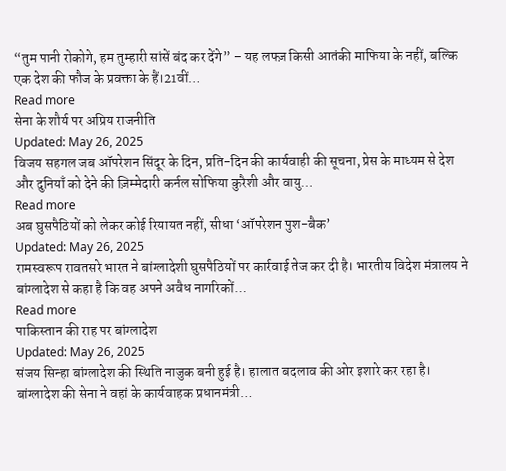“तुम पानी रोकोगे, हम तुम्हारी सांसें बंद कर देंगे” – यह लफ्ज़ किसी आतंकी माफिया के नहीं, बल्कि एक देश की फौज के प्रवक्ता के हैं।21वीं…
Read more
सेना के शौर्य पर अप्रिय राजनीति
Updated: May 26, 2025
विजय सहगल जब ऑपरेशन सिंदूर के दिन, प्रति-दिन की कार्यवाही की सूचना, प्रेस के माध्यम से देश और दुनियाँ को देने की ज़िम्मेदारी कर्नल सोफिया कुरैशी और वायु…
Read more
अब घुसपैठियों को लेकर कोई रियायत नहीं, सीधा ‘ऑपरेशन पुश-बैक’
Updated: May 26, 2025
रामस्वरूप रावतसरे भारत ने बांग्लादेशी घुसपैठियों पर कार्रवाई तेज कर दी है। भारतीय विदेश मंत्रालय ने बांग्लादेश से कहा है कि वह अपने अवैध नागरिकों…
Read more
पाकिस्तान की राह पर बांग्लादेश
Updated: May 26, 2025
संजय सिन्हा बांग्लादेश की स्थिति नाजुक बनी हुई है। हालात बदलाव की ओर इशारे कर रहा है। बांग्लादेश की सेना ने वहां के कार्यवाहक प्रधानमंत्री…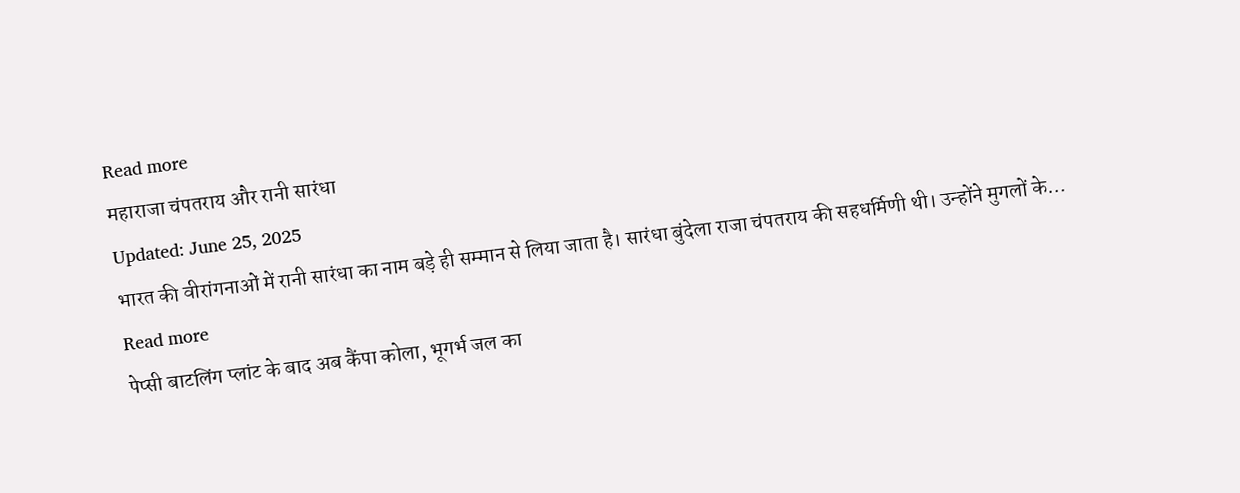Read more
महाराजा चंपतराय और रानी सारंधा
Updated: June 25, 2025
भारत की वीरांगनाओं में रानी सारंधा का नाम बड़े ही सम्मान से लिया जाता है। सारंधा बुंदेला राजा चंपतराय की सहधर्मिणी थी। उन्होंने मुगलों के…
Read more
पेप्सी बाटलिंग प्लांट के बाद अब कैंपा कोला, भूगर्भ जल का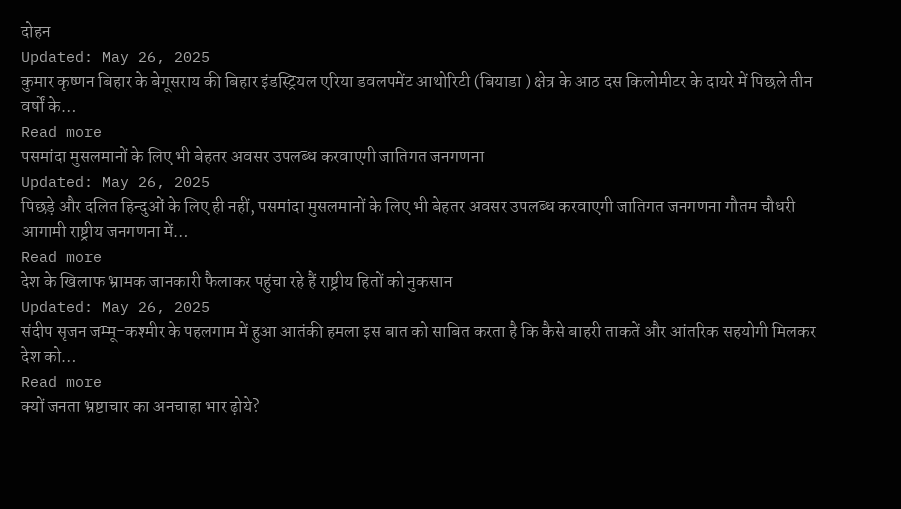दोहन
Updated: May 26, 2025
कुमार कृष्णन बिहार के बेगूसराय की बिहार इंडस्ट्रियल एरिया डवलपमेंट आथोरिटी (बियाडा ) क्षेत्र के आठ दस किलोमीटर के दायरे में पिछले तीन वर्षों के…
Read more
पसमांदा मुसलमानों के लिए भी बेहतर अवसर उपलब्ध करवाएगी जातिगत जनगणना
Updated: May 26, 2025
पिछड़े और दलित हिन्दुओं के लिए ही नहीं, पसमांदा मुसलमानों के लिए भी बेहतर अवसर उपलब्ध करवाएगी जातिगत जनगणना गौतम चौधरी आगामी राष्ट्रीय जनगणना में…
Read more
देश के खिलाफ भ्रामक जानकारी फैलाकर पहुंचा रहे हैं राष्ट्रीय हितों को नुकसान
Updated: May 26, 2025
संदीप सृजन जम्मू-कश्मीर के पहलगाम में हुआ आतंकी हमला इस बात को साबित करता है कि कैसे बाहरी ताकतें और आंतरिक सहयोगी मिलकर देश को…
Read more
क्यों जनता भ्रष्टाचार का अनचाहा भार ढ़ोये?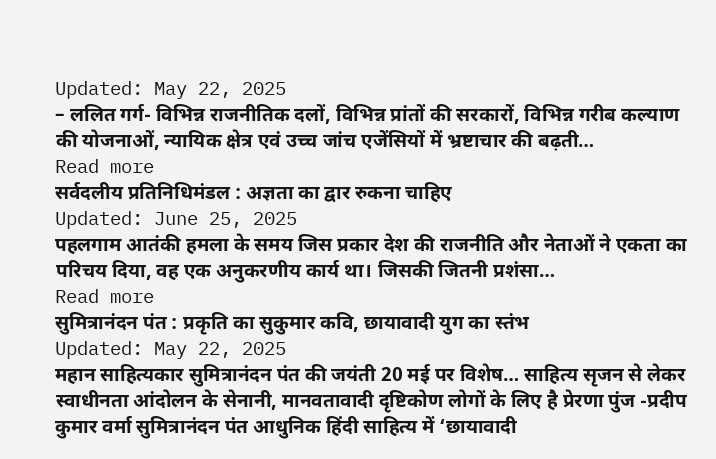Updated: May 22, 2025
– ललित गर्ग- विभिन्न राजनीतिक दलों, विभिन्न प्रांतों की सरकारों, विभिन्न गरीब कल्याण की योजनाओं, न्यायिक क्षेत्र एवं उच्च जांच एजेंसियों में भ्रष्टाचार की बढ़ती…
Read more
सर्वदलीय प्रतिनिधिमंडल : अज्ञता का द्वार रुकना चाहिए
Updated: June 25, 2025
पहलगाम आतंकी हमला के समय जिस प्रकार देश की राजनीति और नेताओं ने एकता का परिचय दिया, वह एक अनुकरणीय कार्य था। जिसकी जितनी प्रशंसा…
Read more
सुमित्रानंदन पंत : प्रकृति का सुकुमार कवि, छायावादी युग का स्तंभ
Updated: May 22, 2025
महान साहित्यकार सुमित्रानंदन पंत की जयंती 20 मई पर विशेष… साहित्य सृजन से लेकर स्वाधीनता आंदोलन के सेनानी, मानवतावादी दृष्टिकोण लोगों के लिए है प्रेरणा पुंज -प्रदीप कुमार वर्मा सुमित्रानंदन पंत आधुनिक हिंदी साहित्य में ‘छायावादी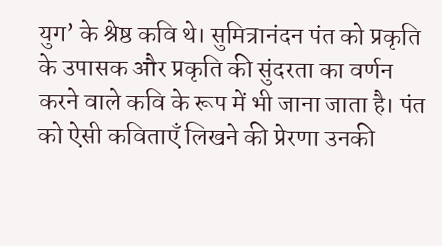युग’ के श्रेष्ठ कवि थे। सुमित्रानंदन पंत को प्रकृति के उपासक और प्रकृति की सुंदरता का वर्णन करने वाले कवि के रूप में भी जाना जाता है। पंत को ऐसी कविताएँ लिखने की प्रेरणा उनकी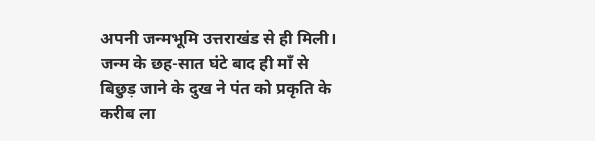अपनी जन्मभूमि उत्तराखंड से ही मिली। जन्म के छह-सात घंटे बाद ही माँ से बिछुड़ जाने के दुख ने पंत को प्रकृति के करीब ला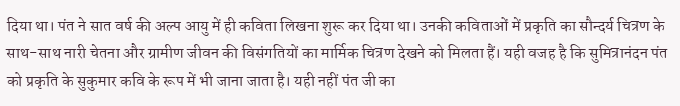दिया था। पंत ने सात वर्ष की अल्प आयु में ही कविता लिखना शुरू कर दिया था। उनकी कविताओं में प्रकृति का सौन्दर्य चित्रण के साथ-साथ नारी चेतना और ग्रामीण जीवन की विसंगतियों का मार्मिक चित्रण देखने को मिलता हैं। यही वजह है कि सुमित्रानंदन पंत को प्रकृति के सुकुमार कवि के रूप में भी जाना जाता है। यही नहीं पंत जी का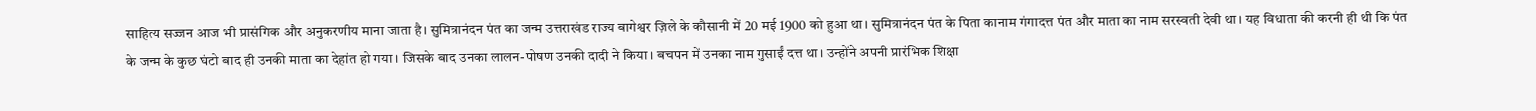साहित्य सज्जन आज भी प्रासंगिक और अनुकरणीय माना जाता है। सुमित्रानंदन पंत का जन्म उत्तराखंड राज्य बागेश्वर ज़िले के कौसानी में 20 मई 1900 को हुआ था। सुमित्रानंदन पंत के पिता कानाम गंगादत्त पंत और माता का नाम सरस्वती देवी था। यह विधाता की करनी ही थी कि पंत के जन्म के कुछ घंटो बाद ही उनकी माता का देहांत हो गया। जिसके बाद उनका लालन-पोषण उनकी दादी ने किया। बचपन में उनका नाम गुसाईं दत्त था। उन्होंने अपनी प्रारंभिक शिक्षा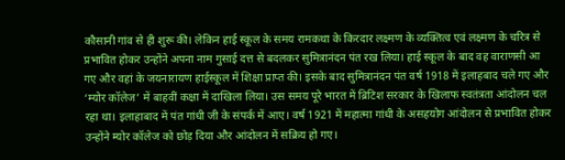कौसानी गांव से ही शुरू की। लेकिन हाई स्कूल के समय रामकथा के किरदार लक्ष्मण के व्यक्तित्व एवं लक्ष्मण के चरित्र से प्रभावित होकर उन्होंने अपना नाम गुसाई दत्त से बदलकर सुमित्रानंदन पंत रख लिया। हाई स्कूल के बाद वह वाराणसी आ गए और वहां के जयनारायण हाईस्कूल में शिक्षा प्राप्त की। इसके बाद सुमित्रानंदन पंत वर्ष 1918 में इलाहबाद चले गए और ‘म्योर कॉलेज’ में बाहवीं कक्षा में दाखिला लिया। उस समय पूरे भारत में ब्रिटिश सरकार के खिलाफ स्वतंत्रता आंदोलन चल रहा था। इलाहाबाद में पंत गांधी जी के संपर्क में आए। वर्ष 1921 में महात्मा गांधी के असहयोग आंदोलन से प्रभावित होकर उन्होंने म्योर कॉलेज को छोड़ दिया और आंदोलन में सक्रिय हो गए।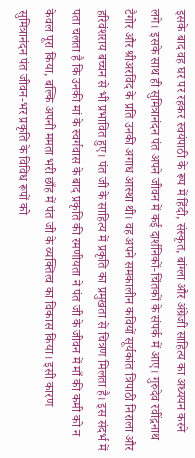इसके बाद वह घर पर रहकर स्वयंपाठी के रूप में हिंदी, संस्कृत, बांग्ला और अंग्रेजी साहित्य का अध्ययन करने लगे। इसके साथ ही सुमित्रानंदन पंत अपने जीवन में कई दार्शनिकों-चिंतकों के संपर्क में आए। गुरुदेव रवींद्रनाथ टैगोर और श्रीअरविंद के प्रति उनकी अगाध आस्था थी। वह अपने समकालीन कवियों सूर्यकांत त्रिपाठी निराला और हरिवंशराय बच्चन से भी प्रभावित हुए। पंत जी के साहित्य में प्रकृति का प्रमुखता से चित्रण मिलता है। इस संदर्भ में पता चलता है कि उनकी मां के स्वर्गवास के बाद प्रकृति की रमणीयता ने पंत जी के जीवन में माँ की कमी को न केवल पूरा किया, बल्कि अपनी ममता भरी छाँह में पंत जी के व्यक्तित्व का विकास किया। इसी कारण सुमित्रानंदन पंत जीवन-भर प्रकृति के विविध रूपों को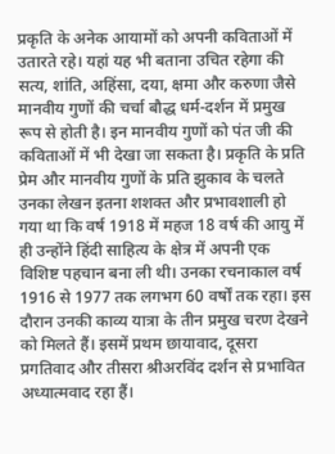प्रकृति के अनेक आयामों को अपनी कविताओं में उतारते रहे। यहां यह भी बताना उचित रहेगा की सत्य, शांति, अहिंसा, दया, क्षमा और करुणा जैसे मानवीय गुणों की चर्चा बौद्ध धर्म-दर्शन में प्रमुख रूप से होती है। इन मानवीय गुणों को पंत जी की कविताओं में भी देखा जा सकता है। प्रकृति के प्रति प्रेम और मानवीय गुणों के प्रति झुकाव के चलते उनका लेखन इतना शशक्त और प्रभावशाली हो गया था कि वर्ष 1918 में महज 18 वर्ष की आयु में ही उन्होंने हिंदी साहित्य के क्षेत्र में अपनी एक विशिष्ट पहचान बना ली थी। उनका रचनाकाल वर्ष 1916 से 1977 तक लगभग 60 वर्षों तक रहा। इस दौरान उनकी काव्य यात्रा के तीन प्रमुख चरण देखने को मिलते हैं। इसमें प्रथम छायावाद, दूसरा प्रगतिवाद और तीसरा श्रीअरविंद दर्शन से प्रभावित अध्यात्मवाद रहा हैं।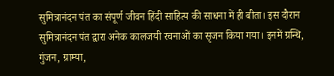सुमित्रानंदन पंत का संपूर्ण जीवन हिंदी साहित्य की साधना में ही बीता। इस दौरान सुमित्रानंदन पंत द्वारा अनेक कालजयी रचनाओं का सृजन किया गया। इनमें ग्रन्थि, गुंजन, ग्राम्या,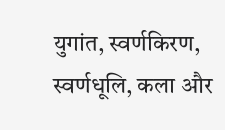युगांत, स्वर्णकिरण, स्वर्णधूलि, कला और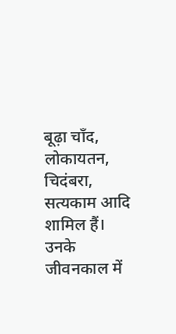बूढ़ा चाँद, लोकायतन, चिदंबरा, सत्यकाम आदि शामिल हैं। उनके जीवनकाल में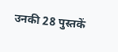उनकी 28 पुस्तकें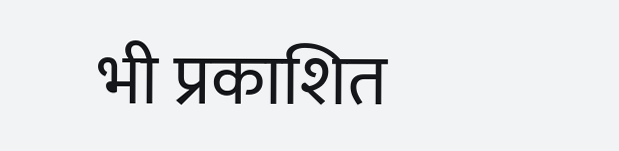भी प्रकाशित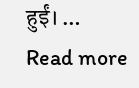हुईं। …
Read more